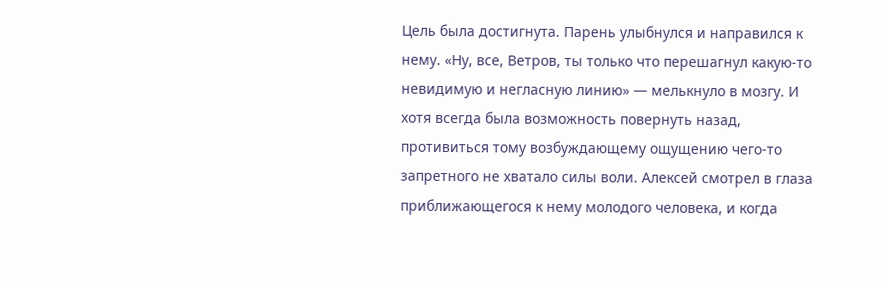Цель была достигнута. Парень улыбнулся и направился к нему. «Ну, все, Ветров, ты только что перешагнул какую-то невидимую и негласную линию» — мелькнуло в мозгу. И хотя всегда была возможность повернуть назад, противиться тому возбуждающему ощущению чего-то запретного не хватало силы воли. Алексей смотрел в глаза приближающегося к нему молодого человека, и когда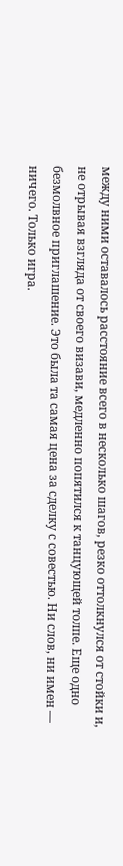между ними оставалось расстояние всего в несколько шагов, резко оттолкнулся от стойки и, не отрывая взгляда от своего визави, медленно попятился к танцующей толпе. Еще одно безмолвное приглашение. Это была та самая цена за сделку с совестью. Ни слов, ни имен — ничего. Только игра.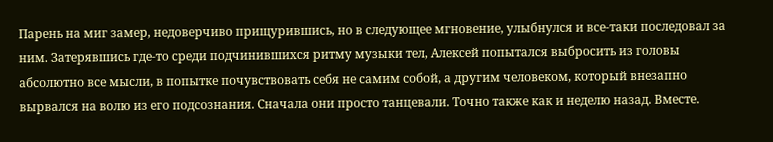Парень на миг замер, недоверчиво прищурившись, но в следующее мгновение, улыбнулся и все-таки последовал за ним. Затерявшись где-то среди подчинившихся ритму музыки тел, Алексей попытался выбросить из головы абсолютно все мысли, в попытке почувствовать себя не самим собой, а другим человеком, который внезапно вырвался на волю из его подсознания. Сначала они просто танцевали. Точно также как и неделю назад. Вместе.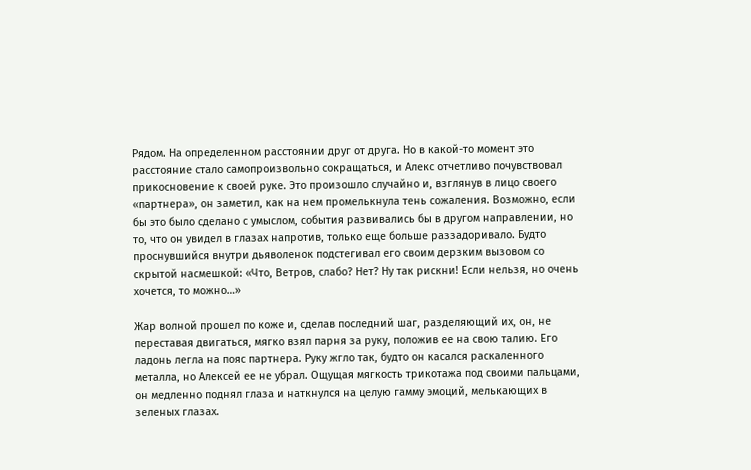Рядом. На определенном расстоянии друг от друга. Но в какой-то момент это расстояние стало самопроизвольно сокращаться, и Алекс отчетливо почувствовал прикосновение к своей руке. Это произошло случайно и, взглянув в лицо своего «партнера», он заметил, как на нем промелькнула тень сожаления. Возможно, если бы это было сделано с умыслом, события развивались бы в другом направлении, но то, что он увидел в глазах напротив, только еще больше раззадоривало. Будто проснувшийся внутри дьяволенок подстегивал его своим дерзким вызовом со скрытой насмешкой: «Что, Ветров, слабо? Нет? Ну так рискни! Если нельзя, но очень хочется, то можно…»

Жар волной прошел по коже и, сделав последний шаг, разделяющий их, он, не переставая двигаться, мягко взял парня за руку, положив ее на свою талию. Его ладонь легла на пояс партнера. Руку жгло так, будто он касался раскаленного металла, но Алексей ее не убрал. Ощущая мягкость трикотажа под своими пальцами, он медленно поднял глаза и наткнулся на целую гамму эмоций, мелькающих в зеленых глазах.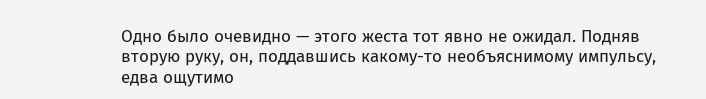Одно было очевидно — этого жеста тот явно не ожидал. Подняв вторую руку, он, поддавшись какому-то необъяснимому импульсу, едва ощутимо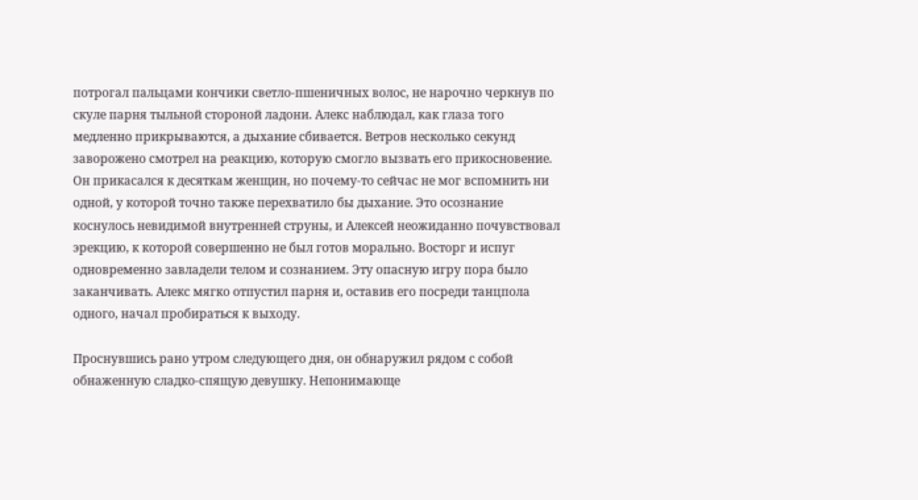потрогал пальцами кончики светло-пшеничных волос, не нарочно черкнув по скуле парня тыльной стороной ладони. Алекс наблюдал, как глаза того медленно прикрываются, а дыхание сбивается. Ветров несколько секунд заворожено смотрел на реакцию, которую смогло вызвать его прикосновение. Он прикасался к десяткам женщин, но почему-то сейчас не мог вспомнить ни одной, у которой точно также перехватило бы дыхание. Это осознание коснулось невидимой внутренней струны, и Алексей неожиданно почувствовал эрекцию, к которой совершенно не был готов морально. Восторг и испуг одновременно завладели телом и сознанием. Эту опасную игру пора было заканчивать. Алекс мягко отпустил парня и, оставив его посреди танцпола одного, начал пробираться к выходу.

Проснувшись рано утром следующего дня, он обнаружил рядом с собой обнаженную сладко-спящую девушку. Непонимающе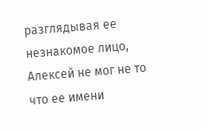разглядывая ее незнакомое лицо, Алексей не мог не то что ее имени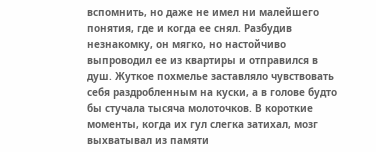вспомнить, но даже не имел ни малейшего понятия, где и когда ее снял. Разбудив незнакомку, он мягко, но настойчиво выпроводил ее из квартиры и отправился в душ. Жуткое похмелье заставляло чувствовать себя раздробленным на куски, а в голове будто бы стучала тысяча молоточков. В короткие моменты, когда их гул слегка затихал, мозг выхватывал из памяти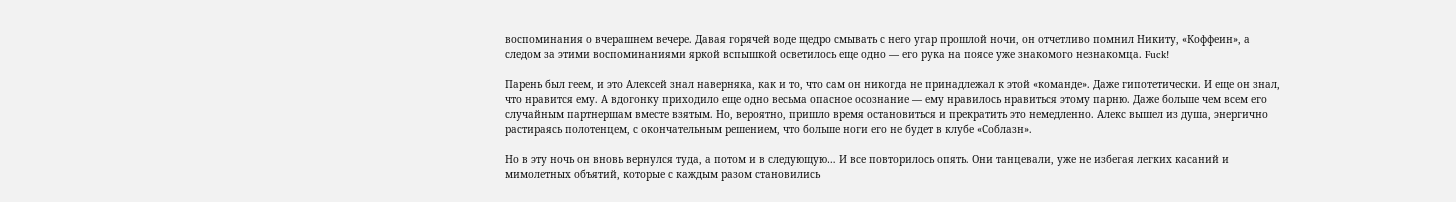воспоминания о вчерашнем вечере. Давая горячей воде щедро смывать с него угар прошлой ночи, он отчетливо помнил Никиту, «Коффеин», а следом за этими воспоминаниями яркой вспышкой осветилось еще одно — его рука на поясе уже знакомого незнакомца. Fuck!

Парень был геем, и это Алексей знал наверняка, как и то, что сам он никогда не принадлежал к этой «команде». Даже гипотетически. И еще он знал, что нравится ему. А вдогонку приходило еще одно весьма опасное осознание — ему нравилось нравиться этому парню. Даже больше чем всем его случайным партнершам вместе взятым. Но, вероятно, пришло время остановиться и прекратить это немедленно. Алекс вышел из душа, энергично растираясь полотенцем, с окончательным решением, что больше ноги его не будет в клубе «Соблазн».

Но в эту ночь он вновь вернулся туда, а потом и в следующую… И все повторилось опять. Они танцевали, уже не избегая легких касаний и мимолетных объятий, которые с каждым разом становились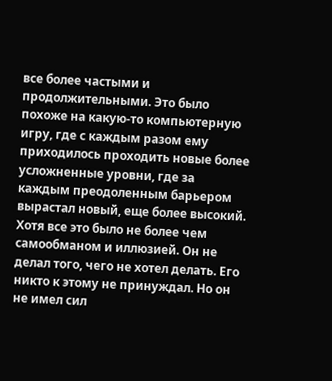все более частыми и продолжительными. Это было похоже на какую-то компьютерную игру, где с каждым разом ему приходилось проходить новые более усложненные уровни, где за каждым преодоленным барьером вырастал новый, еще более высокий. Хотя все это было не более чем самообманом и иллюзией. Он не делал того, чего не хотел делать. Его никто к этому не принуждал. Но он не имел сил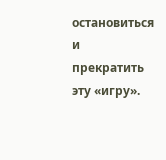остановиться и прекратить эту «игру».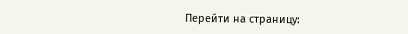Перейти на страницу: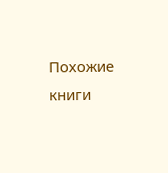Похожие книги